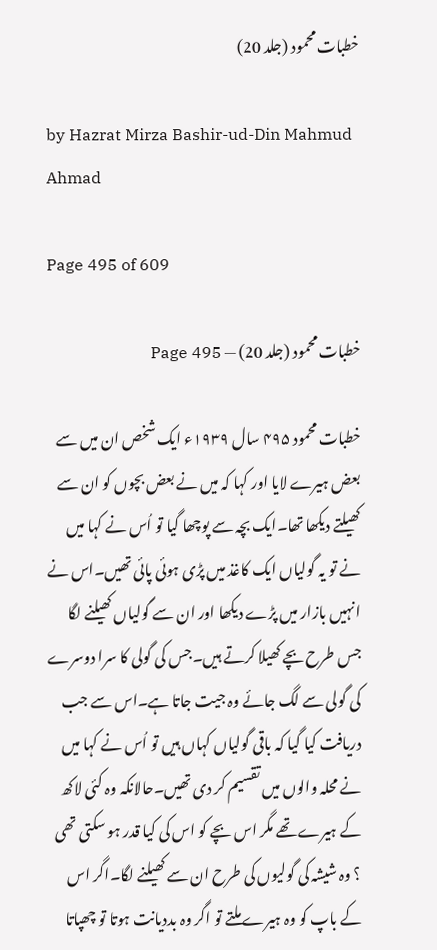خطبات محمود (جلد 20)

by Hazrat Mirza Bashir-ud-Din Mahmud Ahmad

Page 495 of 609

خطبات محمود (جلد 20) — Page 495

خطبات محمود ۴۹۵ سال ۱۹۳۹ء ایک شخص ان میں سے بعض ہیرے لایا اور کہا کہ میں نے بعض بچوں کو ان سے کھیلتے دیکھا تھا۔ایک بچہ سے پوچھا گیا تو اُس نے کہا میں نے تو یہ گولیاں ایک کاغذ میں پڑی ہوئی پائی تھیں۔اس نے انہیں بازار میں پڑے دیکھا اور ان سے گولیاں کھیلنے لگا جس طرح بچے کھیلا کرتے ہیں۔جس کی گولی کا سرا دوسرے کی گولی سے لگ جائے وہ جیت جاتا ہے۔اس سے جب دریافت کیا گیا کہ باقی گولیاں کہاں ہیں تو اُس نے کہا میں نے محلہ والوں میں تقسیم کر دی تھیں۔حالانکہ وہ کئی لاکھ کے ہیرے تھے مگر اس بچے کو اس کی کیا قدر ہو سکتی تھی ؟ وہ شیشہ کی گولیوں کی طرح ان سے کھیلنے لگا۔اگر اس کے باپ کو وہ ہیرے ملتے تو اگر وہ بددیانت ہوتا تو چھپاتا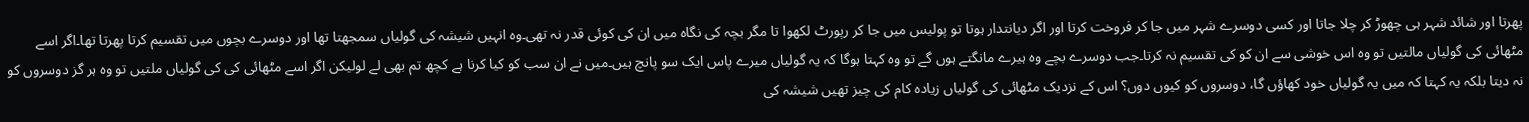پھرتا اور شائد شہر ہی چھوڑ کر چلا جاتا اور کسی دوسرے شہر میں جا کر فروخت کرتا اور اگر دیانتدار ہوتا تو پولیس میں جا کر رپورٹ لکھوا تا مگر بچہ کی نگاہ میں ان کی کوئی قدر نہ تھی۔وہ انہیں شیشہ کی گولیاں سمجھتا تھا اور دوسرے بچوں میں تقسیم کرتا پھرتا تھا۔اگر اسے مٹھائی کی گولیاں مالتیں تو وہ اس خوشی سے ان کو کی تقسیم نہ کرتا۔جب دوسرے بچے وہ ہیرے مانگتے ہوں گے تو وہ کہتا ہوگا کہ یہ گولیاں میرے پاس ایک سو پانچ ہیں۔میں نے ان سب کو کیا کرنا ہے کچھ تم بھی لے لولیکن اگر اسے مٹھائی کی کی گولیاں ملتیں تو وہ ہر گز دوسروں کو نہ دیتا بلکہ یہ کہتا کہ میں یہ گولیاں خود کھاؤں گا، دوسروں کو کیوں دوں؟ اس کے نزدیک مٹھائی کی گولیاں زیادہ کام کی چیز تھیں شیشہ کی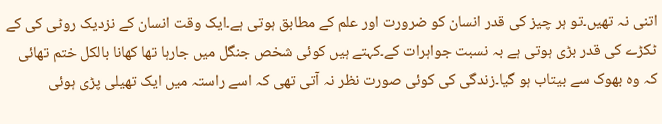اتنی نہ تھیں۔تو ہر چیز کی قدر انسان کو ضرورت اور علم کے مطابق ہوتی ہے۔ایک وقت انسان کے نزدیک روٹی کی کے ٹکڑے کی قدر بڑی ہوتی ہے بہ نسبت جواہرات کے۔کہتے ہیں کوئی شخص جنگل میں جارہا تھا کھانا بالکل ختم تھائی کہ وہ بھوک سے بیتاب ہو گیا۔زندگی کی کوئی صورت نظر نہ آتی تھی کہ اسے راستہ میں ایک تھیلی پڑی ہوئی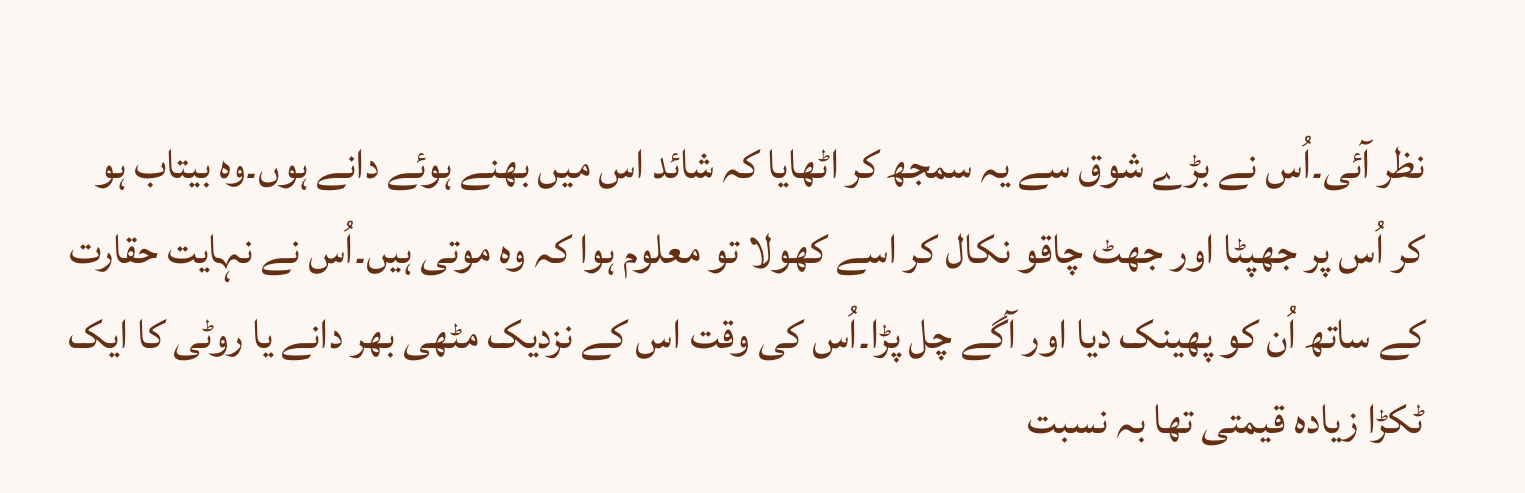نظر آئی۔اُس نے بڑے شوق سے یہ سمجھ کر اٹھایا کہ شائد اس میں بھنے ہوئے دانے ہوں۔وہ بیتاب ہو کر اُس پر جھپٹا اور جھٹ چاقو نکال کر اسے کھولا تو معلوم ہوا کہ وہ موتی ہیں۔اُس نے نہایت حقارت کے ساتھ اُن کو پھینک دیا اور آگے چل پڑا۔اُس کی وقت اس کے نزدیک مٹھی بھر دانے یا روٹی کا ایک ٹکڑا زیادہ قیمتی تھا بہ نسبت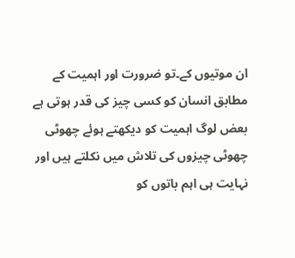ان موتیوں کے۔تو ضرورت اور اہمیت کے مطابق انسان کو کسی چیز کی قدر ہوتی ہے بعض لوگ اہمیت کو دیکھتے ہوئے چھوٹی چھوٹی چیزوں کی تلاش میں نکلتے ہیں اور نہایت ہی اہم باتوں کو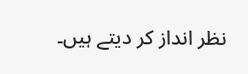نظر انداز کر دیتے ہیں۔